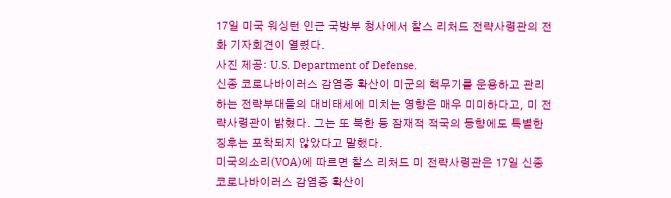17일 미국 워싱턴 인근 국방부 청사에서 찰스 리처드 전략사령관의 전화 기자회견이 열렸다.
사진 제공: U.S. Department of Defense.
신종 코로나바이러스 감염증 확산이 미군의 핵무기를 운용하고 관리하는 전략부대들의 대비태세에 미치는 영향은 매우 미미하다고, 미 전략사령관이 밝혔다. 그는 또 북한 등 잠재적 적국의 동향에도 특별한 징후는 포착되지 않았다고 말했다.
미국의소리(VOA)에 따르면 찰스 리처드 미 전략사령관은 17일 신종 코로나바이러스 감염증 확산이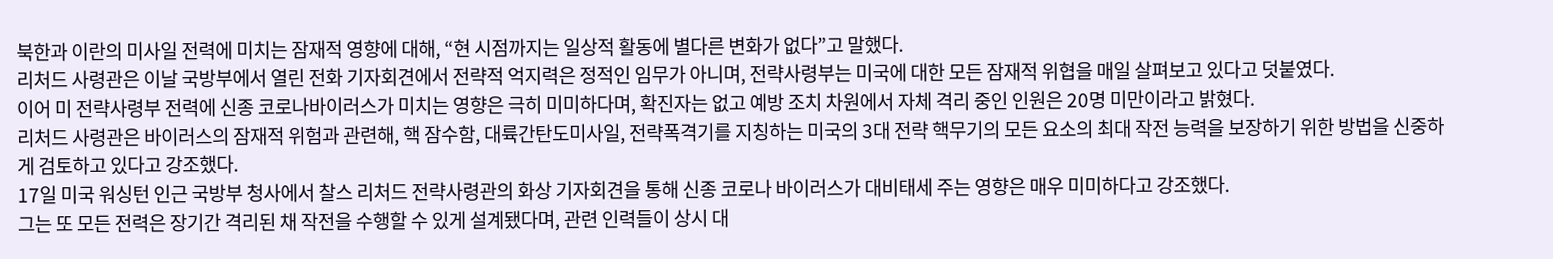북한과 이란의 미사일 전력에 미치는 잠재적 영향에 대해, “현 시점까지는 일상적 활동에 별다른 변화가 없다”고 말했다.
리처드 사령관은 이날 국방부에서 열린 전화 기자회견에서 전략적 억지력은 정적인 임무가 아니며, 전략사령부는 미국에 대한 모든 잠재적 위협을 매일 살펴보고 있다고 덧붙였다.
이어 미 전략사령부 전력에 신종 코로나바이러스가 미치는 영향은 극히 미미하다며, 확진자는 없고 예방 조치 차원에서 자체 격리 중인 인원은 20명 미만이라고 밝혔다.
리처드 사령관은 바이러스의 잠재적 위험과 관련해, 핵 잠수함, 대륙간탄도미사일, 전략폭격기를 지칭하는 미국의 3대 전략 핵무기의 모든 요소의 최대 작전 능력을 보장하기 위한 방법을 신중하게 검토하고 있다고 강조했다.
17일 미국 워싱턴 인근 국방부 청사에서 찰스 리처드 전략사령관의 화상 기자회견을 통해 신종 코로나 바이러스가 대비태세 주는 영향은 매우 미미하다고 강조했다.
그는 또 모든 전력은 장기간 격리된 채 작전을 수행할 수 있게 설계됐다며, 관련 인력들이 상시 대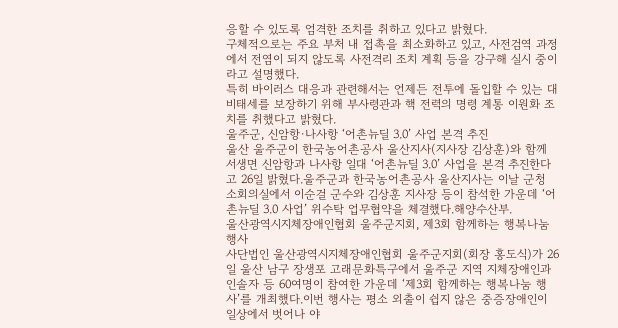응할 수 있도록 엄격한 조치를 취하고 있다고 밝혔다.
구체적으로는 주요 부처 내 접촉을 최소화하고 있고, 사전검역 과정에서 전염이 되지 않도록 사전격리 조치 계획 등을 강구해 실시 중이라고 설명했다.
특히 바이러스 대응과 관련해서는 언제든 전투에 돌입할 수 있는 대비태세를 보장하기 위해 부사령관과 핵 전력의 명령 계통 이원화 조치를 취했다고 밝혔다.
울주군, 신암항·나사항 ‘어촌뉴딜 3.0’ 사업 본격 추진
울산 울주군이 한국농어촌공사 울산지사(지사장 김상훈)와 함께 서생면 신암항과 나사항 일대 ‘어촌뉴딜 3.0’ 사업을 본격 추진한다고 26일 밝혔다.울주군과 한국농어촌공사 울산지사는 이날 군청 소회의실에서 이순걸 군수와 김상훈 지사장 등이 참석한 가운데 ‘어촌뉴딜 3.0 사업’ 위수탁 업무협약을 체결했다.해양수산부.
울산광역시지체장애인협회 울주군지회, 제3회 함께하는 행복나눔 행사
사단법인 울산광역시지체장애인협회 울주군지회(회장 홍도식)가 26일 울산 남구 장생포 고래문화특구에서 울주군 지역 지체장애인과 인솔자 등 60여명이 참여한 가운데 ‘제3회 함께하는 행복나눔 행사’를 개최했다.이번 행사는 평소 외출이 쉽지 않은 중증장애인이 일상에서 벗어나 야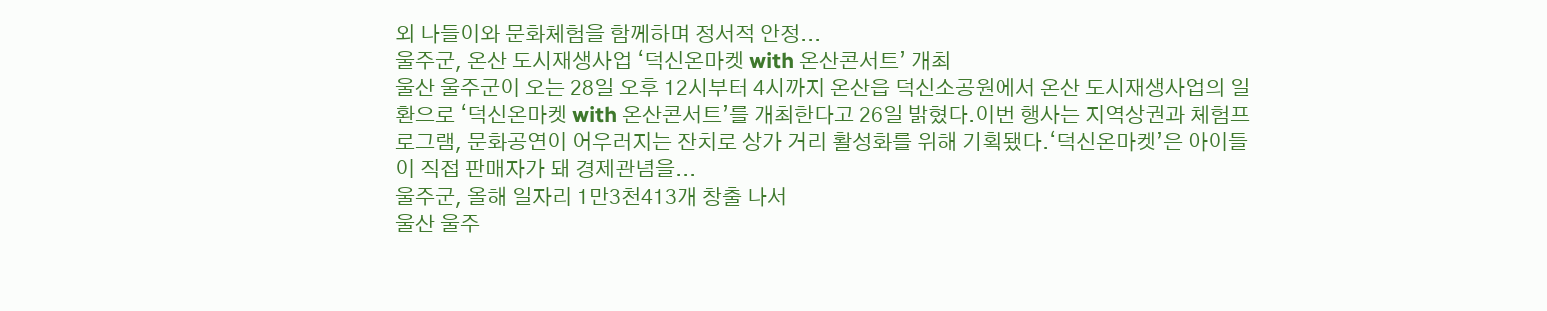외 나들이와 문화체험을 함께하며 정서적 안정...
울주군, 온산 도시재생사업 ‘덕신온마켓 with 온산콘서트’ 개최
울산 울주군이 오는 28일 오후 12시부터 4시까지 온산읍 덕신소공원에서 온산 도시재생사업의 일환으로 ‘덕신온마켓 with 온산콘서트’를 개최한다고 26일 밝혔다.이번 행사는 지역상권과 체험프로그램, 문화공연이 어우러지는 잔치로 상가 거리 활성화를 위해 기획됐다.‘덕신온마켓’은 아이들이 직접 판매자가 돼 경제관념을...
울주군, 올해 일자리 1만3천413개 창출 나서
울산 울주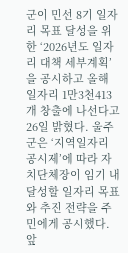군이 민선 8기 일자리 목표 달성을 위한 ‘2026년도 일자리 대책 세부계획’을 공시하고 올해 일자리 1만3천413개 창출에 나선다고 26일 밝혔다. 울주군은 ‘지역일자리 공시제’에 따라 자치단체장이 임기 내 달성할 일자리 목표와 추진 전략을 주민에게 공시했다. 앞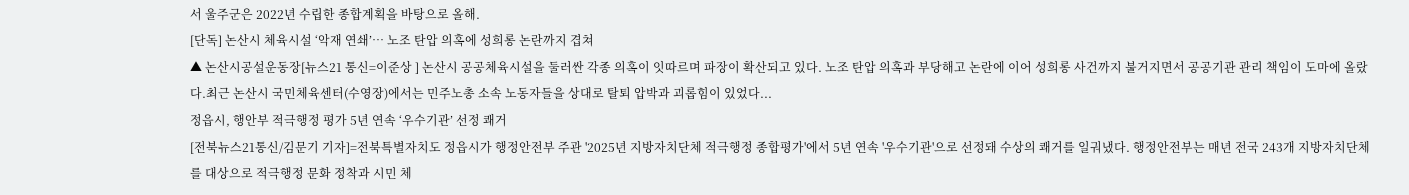서 울주군은 2022년 수립한 종합계획을 바탕으로 올해.
[단독] 논산시 체육시설 ‘악재 연쇄’… 노조 탄압 의혹에 성희롱 논란까지 겹쳐
▲ 논산시공설운동장[뉴스21 통신=이준상 ] 논산시 공공체육시설을 둘러싼 각종 의혹이 잇따르며 파장이 확산되고 있다. 노조 탄압 의혹과 부당해고 논란에 이어 성희롱 사건까지 불거지면서 공공기관 관리 책임이 도마에 올랐다.최근 논산시 국민체육센터(수영장)에서는 민주노총 소속 노동자들을 상대로 탈퇴 압박과 괴롭힘이 있었다...
정읍시, 행안부 적극행정 평가 5년 연속 ‘우수기관’ 선정 쾌거
[전북뉴스21통신/김문기 기자]=전북특별자치도 정읍시가 행정안전부 주관 '2025년 지방자치단체 적극행정 종합평가'에서 5년 연속 '우수기관'으로 선정돼 수상의 쾌거를 일궈냈다. 행정안전부는 매년 전국 243개 지방자치단체를 대상으로 적극행정 문화 정착과 시민 체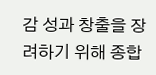감 성과 창출을 장려하기 위해 종합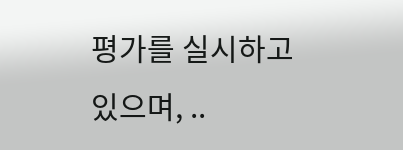평가를 실시하고 있으며, ..